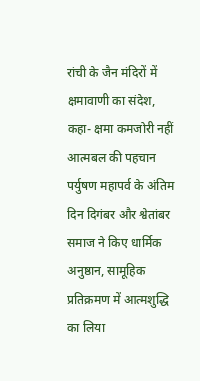रांची के जैन मंदिरों में क्षमावाणी का संदेश, कहा- क्षमा कमजोरी नहीं आत्मबल की पहचान
पर्युषण महापर्व के अंतिम दिन दिगंबर और श्वेतांबर समाज ने किए धार्मिक अनुष्ठान, सामूहिक प्रतिक्रमण में आत्मशुद्धि का लिया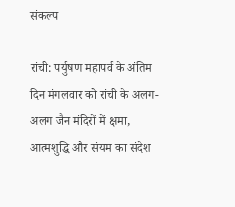संकल्प

रांची: पर्युषण महापर्व के अंतिम दिन मंगलवार को रांची के अलग-अलग जैन मंदिरों में क्षमा, आत्मशुद्धि और संयम का संदेश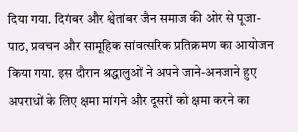दिया गया. दिगंबर और श्वेतांबर जैन समाज की ओर से पूजा-पाठ, प्रवचन और सामूहिक सांवत्सरिक प्रतिक्रमण का आयोजन किया गया. इस दौरान श्रद्धालुओं ने अपने जाने-अनजाने हुए अपराधों के लिए क्षमा मांगने और दूसरों को क्षमा करने का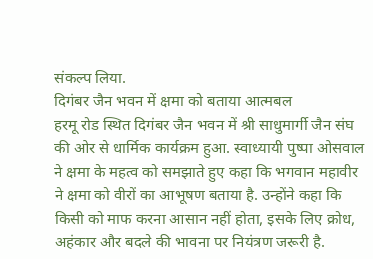संकल्प लिया.
दिगंबर जैन भवन में क्षमा को बताया आत्मबल
हरमू रोड स्थित दिगंबर जैन भवन में श्री साधुमार्गी जैन संघ की ओर से धार्मिक कार्यक्रम हुआ. स्वाध्यायी पुष्पा ओसवाल ने क्षमा के महत्व को समझाते हुए कहा कि भगवान महावीर ने क्षमा को वीरों का आभूषण बताया है. उन्होंने कहा कि किसी को माफ करना आसान नहीं होता, इसके लिए क्रोध, अहंकार और बदले की भावना पर नियंत्रण जरूरी है.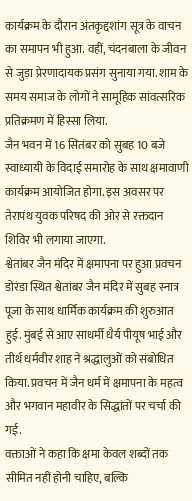कार्यक्रम के दौरान अंतकृद्दशांग सूत्र के वाचन का समापन भी हुआ. वहीं, चंदनबाला के जीवन से जुड़ा प्रेरणादायक प्रसंग सुनाया गया. शाम के समय समाज के लोगों ने सामूहिक सांवत्सरिक प्रतिक्रमण में हिस्सा लिया.
जैन भवन में 16 सितंबर को सुबह 10 बजे स्वाध्यायी के विदाई समारोह के साथ क्षमावाणी कार्यक्रम आयोजित होगा. इस अवसर पर तेरापंथ युवक परिषद की ओर से रक्तदान शिविर भी लगाया जाएगा.
श्वेतांबर जैन मंदिर में क्षमापना पर हुआ प्रवचन
डोरंडा स्थित श्वेतांबर जैन मंदिर में सुबह स्नात्र पूजा के साथ धार्मिक कार्यक्रम की शुरुआत हुई. मुंबई से आए साधर्मी धैर्य पीयूष भाई और तीर्थ धर्मवीर शाह ने श्रद्धालुओं को संबोधित किया. प्रवचन में जैन धर्म में क्षमापना के महत्व और भगवान महावीर के सिद्धांतों पर चर्चा की गई.
वक्ताओं ने कहा कि क्षमा केवल शब्दों तक सीमित नहीं होनी चाहिए, बल्कि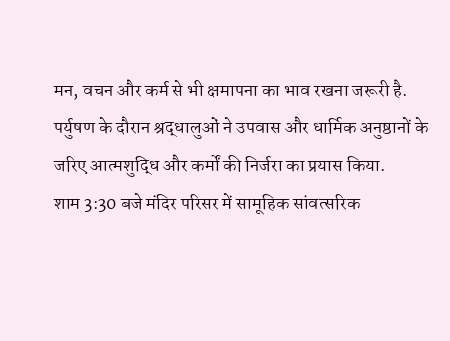मन, वचन और कर्म से भी क्षमापना का भाव रखना जरूरी है. पर्युषण के दौरान श्रद्धालुओं ने उपवास और धार्मिक अनुष्ठानों के जरिए आत्मशुद्धि और कर्मों की निर्जरा का प्रयास किया.
शाम 3:30 बजे मंदिर परिसर में सामूहिक सांवत्सरिक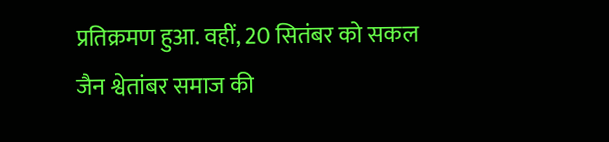प्रतिक्रमण हुआ. वहीं, 20 सितंबर को सकल जैन श्वेतांबर समाज की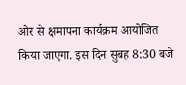ओर से क्षमापना कार्यक्रम आयोजित किया जाएगा. इस दिन सुबह 8:30 बजे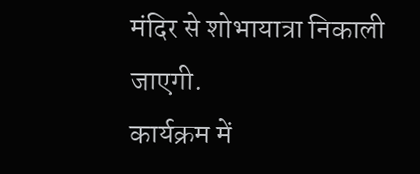मंदिर से शोभायात्रा निकाली जाएगी.
कार्यक्रम में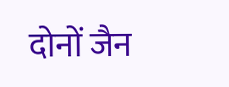दोनों जैन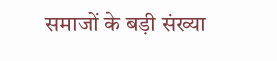समाजों के बड़ी संख्या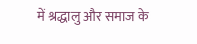में श्रद्धालु और समाज के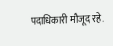पदाधिकारी मौजूद रहे.